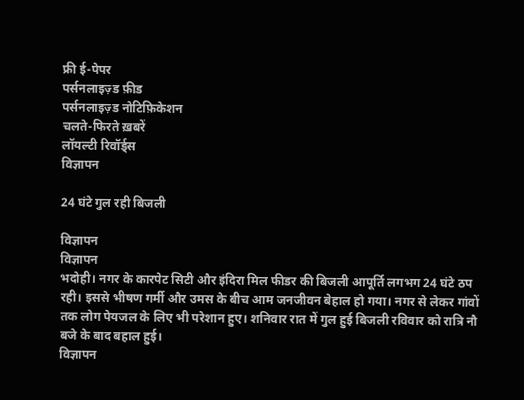फ्री ई-पेपर
पर्सनलाइज़्ड फ़ीड
पर्सनलाइज़्ड नोटिफ़िकेशन
चलते-फिरते ख़बरें
लॉयल्टी रिवॉर्ड्स
विज्ञापन

24 घंटे गुल रही बिजली

विज्ञापन
विज्ञापन
भदोही। नगर के कारपेट सिटी और इंदिरा मिल फीडर की बिजली आपूर्ति लगभग 24 घंटे ठप रही। इससे भीषण गर्मी और उमस के बीच आम जनजीवन बेहाल हो गया। नगर से लेकर गांवों तक लोग पेयजल के लिए भी परेशान हुए। शनिवार रात में गुल हुई बिजली रविवार को रात्रि नौ बजे के बाद बहाल हुई।
विज्ञापन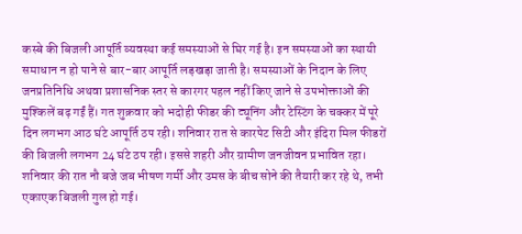कस्बे की बिजली आपूर्ति व्यवस्था कई समस्याओं से घिर गई है। इन समस्याओं का स्थायी समाधान न हो पाने से बार-बार आपूर्ति लड़खड़ा जाती है। समस्याओं के निदान के लिए जनप्रतिनिधि अथवा प्रशासनिक स्तर से कारगर पहल नहीं किए जाने से उपभोक्ताओं की मुश्किलें बढ़ गईं हैं। गत शुक्रवार को भदोही फीडर की ट्यूनिंग और टेस्टिंग के चक्कर में पूरे दिन लगभग आठ घंटे आपूर्ति ठप रही। शनिवार रात से कारपेट सिटी और इंदिरा मिल फीडरों की बिजली लगभग 24 घंटे ठप रही। इससे शहरी और ग्रामीण जनजीवन प्रभावित रहा।
शनिवार की रात नौ बजे जब भीषण गर्मी और उमस के बीच सोने की तैयारी कर रहे थे, तभी एकाएक बिजली गुल हो गई।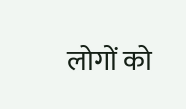लोगों को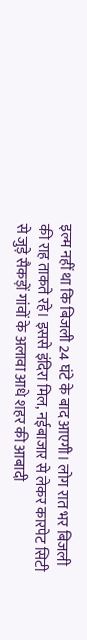इल्म नहीं था कि बिजली 24 घंटे के बाद आएगी। लोग रात भर बिजली की राह ताकते रहे। इससे इंदिरा मिल, नईबाजार से लेकर कारपेट सिटी से जुड़े सैकड़ों गांवों के अलावा आधे शहर की आबादी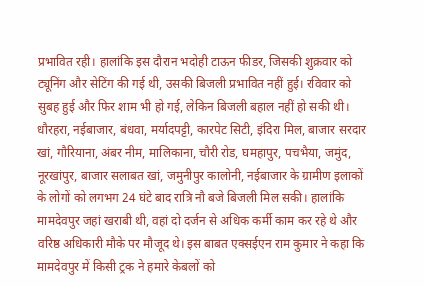प्रभावित रही। हालांकि इस दौरान भदोही टाऊन फीडर, जिसकी शुक्रवार को ट्यूनिंग और सेटिंग की गई थी, उसकी बिजली प्रभावित नहीं हुई। रविवार को सुबह हुई और फिर शाम भी हो गई, लेकिन बिजली बहाल नहीं हो सकी थी। धौरहरा, नईबाजार, बंधवा, मर्यादपट्टी, कारपेट सिटी, इंदिरा मिल, बाजार सरदार खां, गौरियाना, अंबर नीम, मालिकाना, चौरी रोड, घमहापुर, पचभैया, जमुंद, नूरखांपुर, बाजार सलाबत खां, जमुनीपुर कालोनी, नईबाजार के ग्रामीण इलाकों के लोगों को लगभग 24 घंटे बाद रात्रि नौ बजे बिजली मिल सकी। हालांकि मामदेवपुर जहां खराबी थी, वहां दो दर्जन से अधिक कर्मी काम कर रहे थे और वरिष्ठ अधिकारी मौके पर मौजूद थे। इस बाबत एक्सईएन राम कुमार ने कहा कि मामदेवपुर में किसी ट्रक ने हमारे केबलों को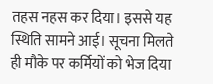तहस नहस कर दिया। इससे यह स्थिति सामने आई। सूचना मिलते ही मौके पर कर्मियों को भेज दिया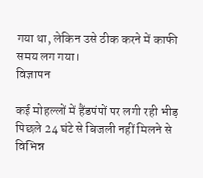गया था, लेकिन उसे ठीक करने में काफी समय लग गया।
विज्ञापन

कई मोहल्लों में हैंडपंपों पर लगी रही भीड़
पिछले 24 घंटे से बिजली नहीं मिलने से विभिन्न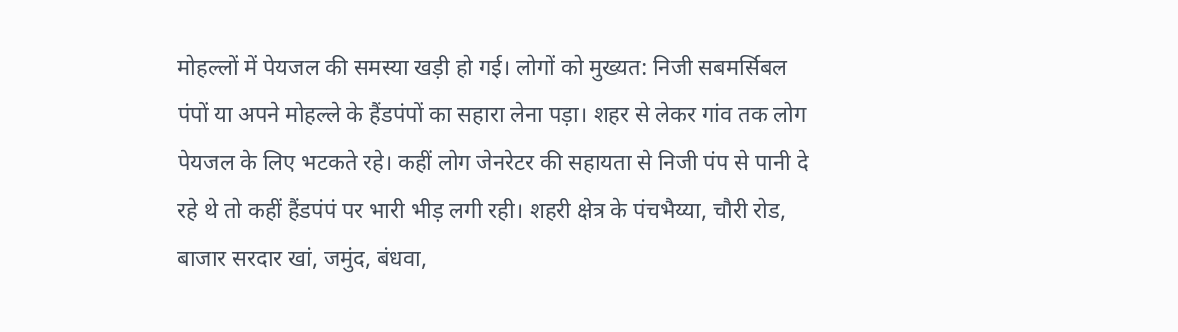मोहल्लों में पेयजल की समस्या खड़ी हो गई। लोगों को मुख्यत: निजी सबमर्सिबल पंपों या अपने मोहल्ले के हैंडपंपों का सहारा लेना पड़ा। शहर से लेकर गांव तक लोग पेयजल के लिए भटकते रहे। कहीं लोग जेनरेटर की सहायता से निजी पंप से पानी दे रहे थे तो कहीं हैंडपंपं पर भारी भीड़ लगी रही। शहरी क्षेत्र के पंचभैय्या, चौरी रोड, बाजार सरदार खां, जमुंद, बंधवा,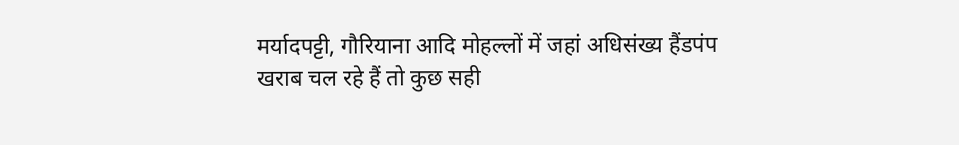मर्यादपट्टी, गौरियाना आदि मोहल्लों में जहां अधिसंख्य हैंडपंप खराब चल रहे हैं तो कुछ सही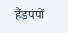हैंडपंपों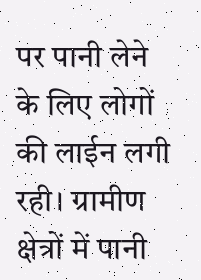पर पानी लेने के लिए लोगों की लाईन लगी रही। ग्रामीण क्षेत्रों में पानी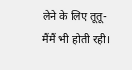लेने के लिए तूतू-मैंमैं भी होती रही।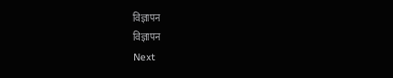विज्ञापन
विज्ञापन
Next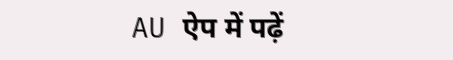AU ऐप में पढ़ें